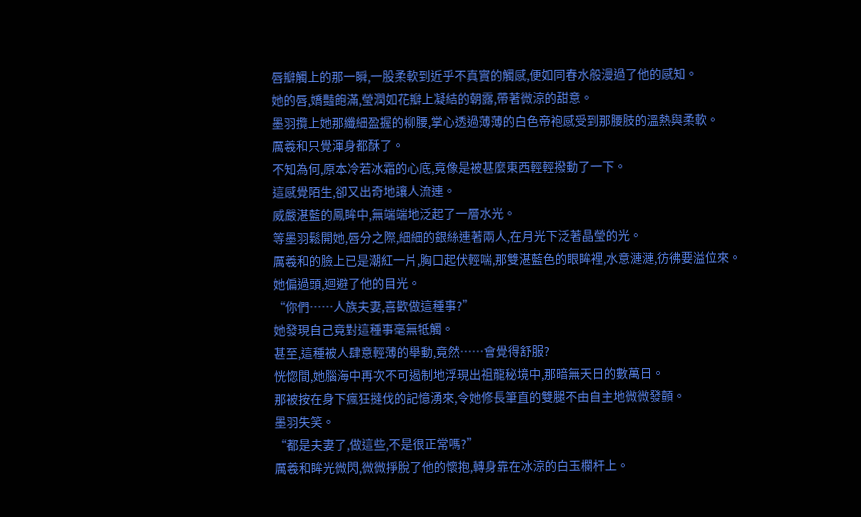唇瓣觸上的那一瞬,一股柔軟到近乎不真實的觸感,便如同春水般漫過了他的感知。
她的唇,嬌豔飽滿,瑩潤如花瓣上凝結的朝露,帶著微涼的甜意。
墨羽攬上她那纖細盈握的柳腰,掌心透過薄薄的白色帝袍感受到那腰肢的溫熱與柔軟。
厲羲和只覺渾身都酥了。
不知為何,原本冷若冰霜的心底,竟像是被甚麼東西輕輕撥動了一下。
這感覺陌生,卻又出奇地讓人流連。
威嚴湛藍的鳳眸中,無端端地泛起了一層水光。
等墨羽鬆開她,唇分之際,細細的銀絲連著兩人,在月光下泛著晶瑩的光。
厲羲和的臉上已是潮紅一片,胸口起伏輕喘,那雙湛藍色的眼眸裡,水意漣漣,彷彿要溢位來。
她偏過頭,迴避了他的目光。
“你們……人族夫妻,喜歡做這種事?”
她發現自己竟對這種事毫無牴觸。
甚至,這種被人肆意輕薄的舉動,竟然……會覺得舒服?
恍惚間,她腦海中再次不可遏制地浮現出祖龍秘境中,那暗無天日的數萬日。
那被按在身下瘋狂撻伐的記憶湧來,令她修長筆直的雙腿不由自主地微微發顫。
墨羽失笑。
“都是夫妻了,做這些,不是很正常嗎?”
厲羲和眸光微閃,微微掙脫了他的懷抱,轉身靠在冰涼的白玉欄杆上。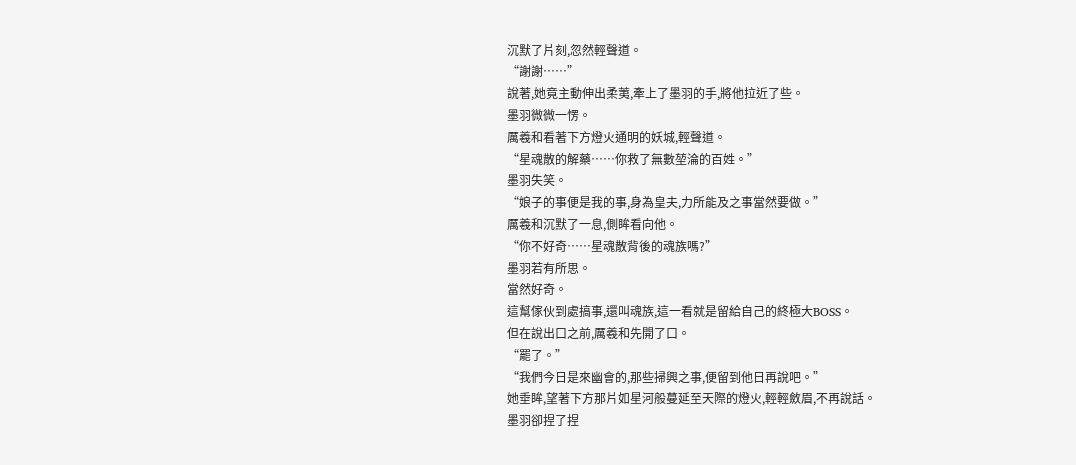沉默了片刻,忽然輕聲道。
“謝謝……”
說著,她竟主動伸出柔荑,牽上了墨羽的手,將他拉近了些。
墨羽微微一愣。
厲羲和看著下方燈火通明的妖城,輕聲道。
“星魂散的解藥……你救了無數堃淪的百姓。”
墨羽失笑。
“娘子的事便是我的事,身為皇夫,力所能及之事當然要做。”
厲羲和沉默了一息,側眸看向他。
“你不好奇……星魂散背後的魂族嗎?”
墨羽若有所思。
當然好奇。
這幫傢伙到處搞事,還叫魂族,這一看就是留給自己的終極大BOSS。
但在說出口之前,厲羲和先開了口。
“罷了。”
“我們今日是來幽會的,那些掃興之事,便留到他日再說吧。”
她垂眸,望著下方那片如星河般蔓延至天際的燈火,輕輕斂眉,不再說話。
墨羽卻捏了捏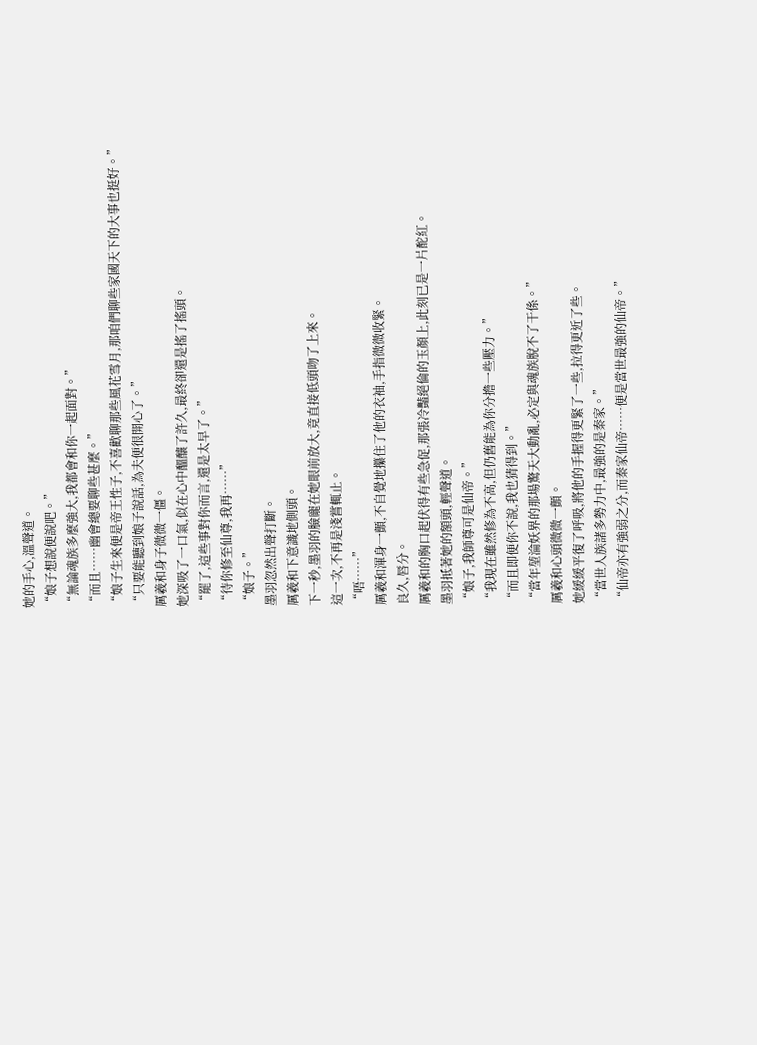她的手心,溫聲道。
“娘子想說便說吧。”
“無論魂族多麼強大,我都會和你一起面對。”
“而且……幽會總要聊些甚麼。”
“娘子生來便是帝王性子,不喜歡聊那些風花雪月,那咱們聊些家國天下的大事也挺好。”
“只要能聽到娘子說話,為夫便很開心了。”
厲羲和身子微微一僵。
她深吸了一口氣,似在心中醞釀了許久,最終卻還是搖了搖頭。
“罷了,這些事對你而言,還是太早了。”
“待你修至仙尊,我再……”
“娘子。”
墨羽忽然出聲打斷。
厲羲和下意識地側頭。
下一秒,墨羽的臉龐在她眼前放大,竟直接低頭吻了上來。
這一次,不再是淺嘗輒止。
“唔……”
厲羲和渾身一顫,不自覺地攥住了他的衣袖,手指微微收緊。
良久,唇分。
厲羲和的胸口起伏得有些急促,那張冷豔絕倫的玉顏上,此刻已是一片酡紅。
墨羽抵著她的額頭,輕聲道。
“娘子,我師尊可是仙帝。”
“我現在雖然修為不高,但仍舊能為你分擔一些壓力。”
“而且即便你不說,我也猜得到。”
“當年堃淪妖界的那場驚天大動亂,必定與魂族脫不了干係。”
厲羲和心頭微微一顫。
她緩緩平復了呼吸,將他的手握得更緊了一些,拉得更近了些。
“當世人族諸多勢力中,最強的是秦家。”
“仙帝亦有強弱之分,而秦家仙帝……便是當世最強的仙帝。”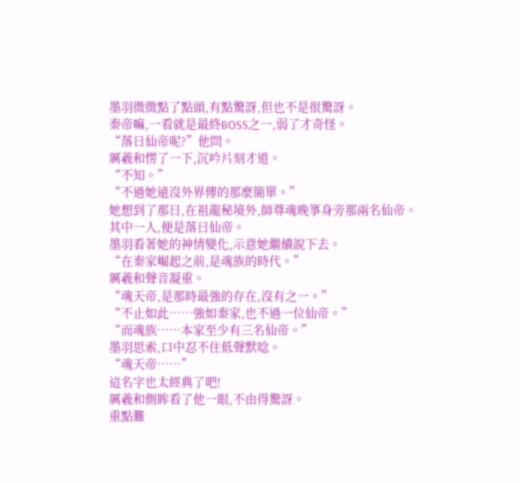墨羽微微點了點頭,有點驚訝,但也不是很驚訝。
秦帝嘛,一看就是最終BOSS之一,弱了才奇怪。
“落日仙帝呢?”他問。
厲羲和愣了一下,沉吟片刻才道。
“不知。”
“不過她遠沒外界傳的那麼簡單。”
她想到了那日,在祖龍秘境外,師尊魂晚箏身旁那兩名仙帝。
其中一人,便是落日仙帝。
墨羽看著她的神情變化,示意她繼續說下去。
“在秦家崛起之前,是魂族的時代。”
厲羲和聲音凝重。
“魂天帝,是那時最強的存在,沒有之一。”
“不止如此……強如秦家,也不過一位仙帝。”
“而魂族……本家至少有三名仙帝。”
墨羽思索,口中忍不住低聲默唸。
“魂天帝……”
這名字也太經典了吧!
厲羲和側眸看了他一眼,不由得驚訝。
重點難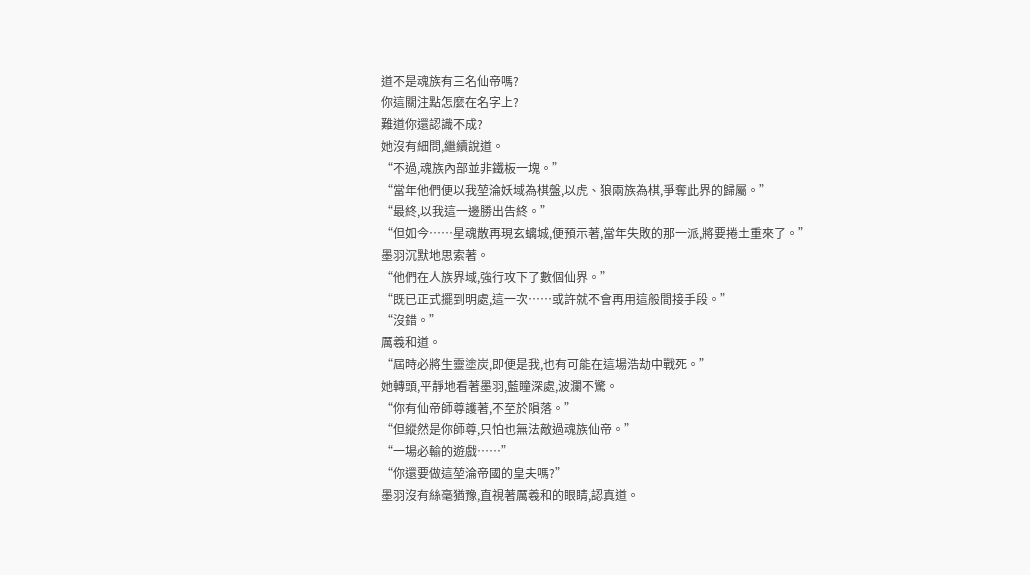道不是魂族有三名仙帝嗎?
你這關注點怎麼在名字上?
難道你還認識不成?
她沒有細問,繼續說道。
“不過,魂族內部並非鐵板一塊。”
“當年他們便以我堃淪妖域為棋盤,以虎、狼兩族為棋,爭奪此界的歸屬。”
“最終,以我這一邊勝出告終。”
“但如今……星魂散再現玄螭城,便預示著,當年失敗的那一派,將要捲土重來了。”
墨羽沉默地思索著。
“他們在人族界域,強行攻下了數個仙界。”
“既已正式擺到明處,這一次……或許就不會再用這般間接手段。”
“沒錯。”
厲羲和道。
“屆時必將生靈塗炭,即便是我,也有可能在這場浩劫中戰死。”
她轉頭,平靜地看著墨羽,藍瞳深處,波瀾不驚。
“你有仙帝師尊護著,不至於隕落。”
“但縱然是你師尊,只怕也無法敵過魂族仙帝。”
“一場必輸的遊戲……”
“你還要做這堃淪帝國的皇夫嗎?”
墨羽沒有絲毫猶豫,直視著厲羲和的眼睛,認真道。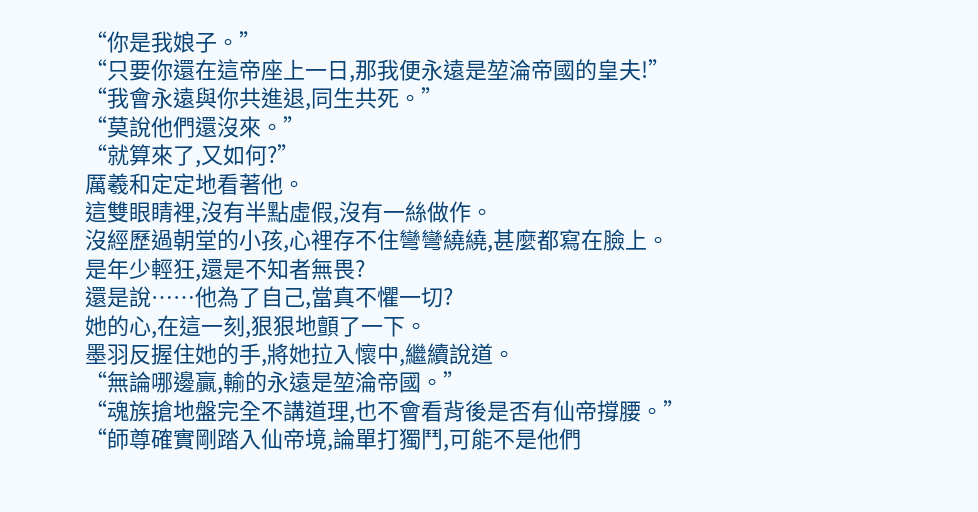“你是我娘子。”
“只要你還在這帝座上一日,那我便永遠是堃淪帝國的皇夫!”
“我會永遠與你共進退,同生共死。”
“莫說他們還沒來。”
“就算來了,又如何?”
厲羲和定定地看著他。
這雙眼睛裡,沒有半點虛假,沒有一絲做作。
沒經歷過朝堂的小孩,心裡存不住彎彎繞繞,甚麼都寫在臉上。
是年少輕狂,還是不知者無畏?
還是說……他為了自己,當真不懼一切?
她的心,在這一刻,狠狠地顫了一下。
墨羽反握住她的手,將她拉入懷中,繼續說道。
“無論哪邊贏,輸的永遠是堃淪帝國。”
“魂族搶地盤完全不講道理,也不會看背後是否有仙帝撐腰。”
“師尊確實剛踏入仙帝境,論單打獨鬥,可能不是他們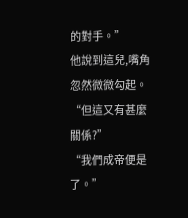的對手。”
他說到這兒,嘴角忽然微微勾起。
“但這又有甚麼關係?”
“我們成帝便是了。”